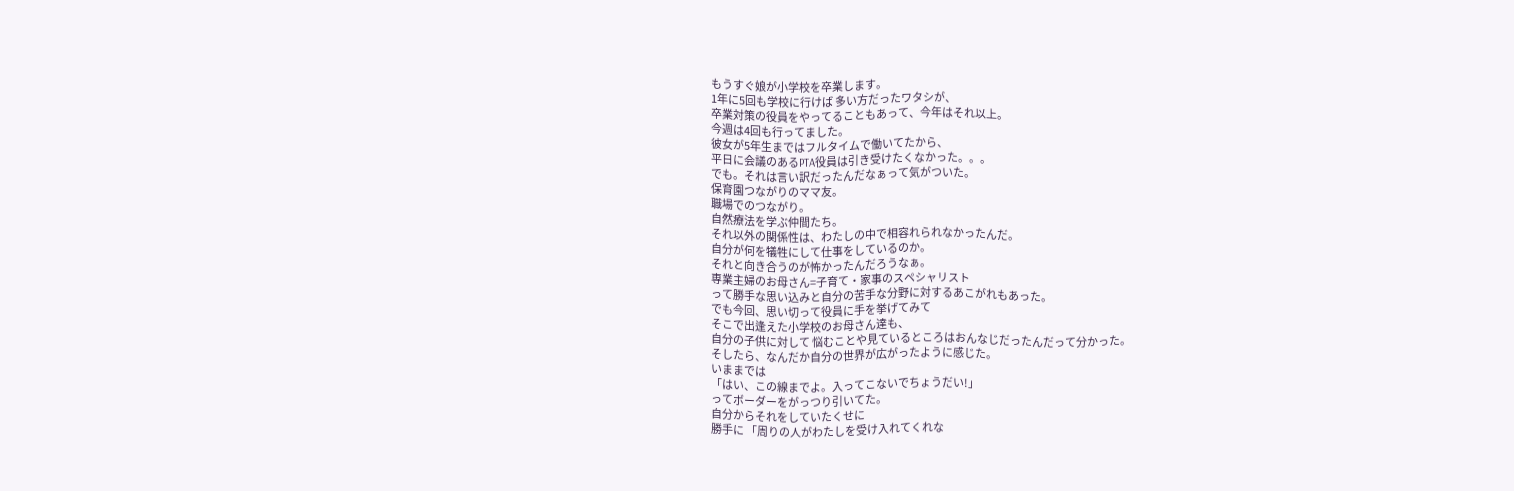もうすぐ娘が小学校を卒業します。
1年に5回も学校に行けば 多い方だったワタシが、
卒業対策の役員をやってることもあって、今年はそれ以上。
今週は4回も行ってました。
彼女が5年生まではフルタイムで働いてたから、
平日に会議のあるPTA役員は引き受けたくなかった。。。
でも。それは言い訳だったんだなぁって気がついた。
保育園つながりのママ友。
職場でのつながり。
自然療法を学ぶ仲間たち。
それ以外の関係性は、わたしの中で相容れられなかったんだ。
自分が何を犠牲にして仕事をしているのか。
それと向き合うのが怖かったんだろうなぁ。
専業主婦のお母さん=子育て・家事のスペシャリスト
って勝手な思い込みと自分の苦手な分野に対するあこがれもあった。
でも今回、思い切って役員に手を挙げてみて
そこで出逢えた小学校のお母さん達も、
自分の子供に対して 悩むことや見ているところはおんなじだったんだって分かった。
そしたら、なんだか自分の世界が広がったように感じた。
いままでは
「はい、この線までよ。入ってこないでちょうだい!」
ってボーダーをがっつり引いてた。
自分からそれをしていたくせに
勝手に 「周りの人がわたしを受け入れてくれな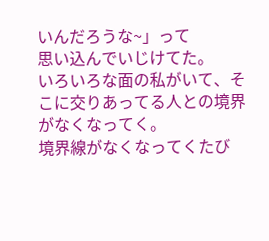いんだろうな~」って
思い込んでいじけてた。
いろいろな面の私がいて、そこに交りあってる人との境界がなくなってく。
境界線がなくなってくたび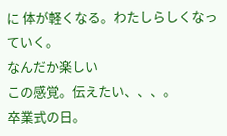に 体が軽くなる。わたしらしくなっていく。
なんだか楽しい
この感覚。伝えたい、、、。
卒業式の日。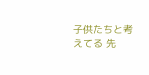子供たちと考えてる 先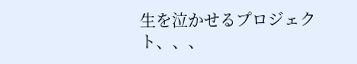生を泣かせるプロジェクト、、、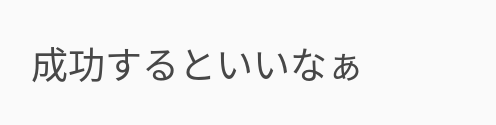成功するといいなぁ